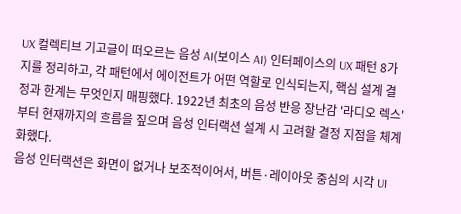UX 컬렉티브 기고글이 떠오르는 음성 AI(보이스 AI) 인터페이스의 UX 패턴 8가지를 정리하고, 각 패턴에서 에이전트가 어떤 역할로 인식되는지, 핵심 설계 결정과 한계는 무엇인지 매핑했다. 1922년 최초의 음성 반응 장난감 '라디오 렉스'부터 현재까지의 흐름을 짚으며 음성 인터랙션 설계 시 고려할 결정 지점을 체계화했다.
음성 인터랙션은 화면이 없거나 보조적이어서, 버튼·레이아웃 중심의 시각 UI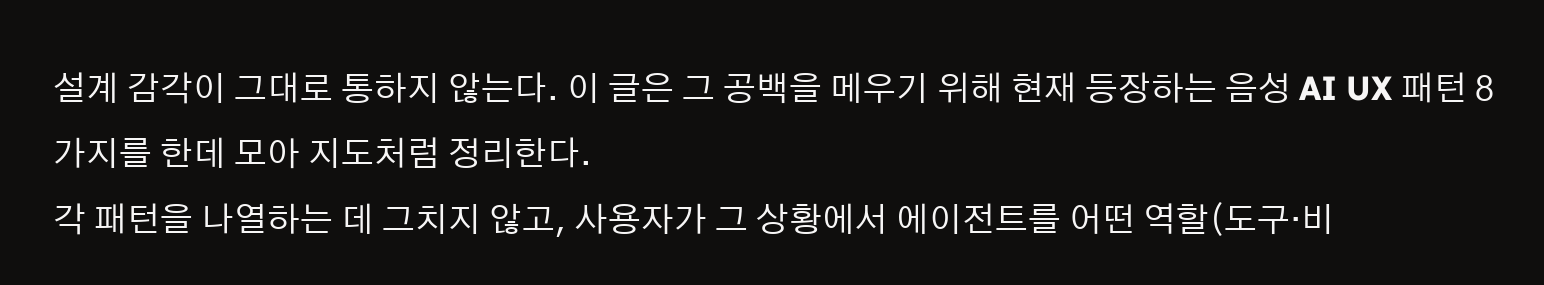설계 감각이 그대로 통하지 않는다. 이 글은 그 공백을 메우기 위해 현재 등장하는 음성 AI UX 패턴 8가지를 한데 모아 지도처럼 정리한다.
각 패턴을 나열하는 데 그치지 않고, 사용자가 그 상황에서 에이전트를 어떤 역할(도구·비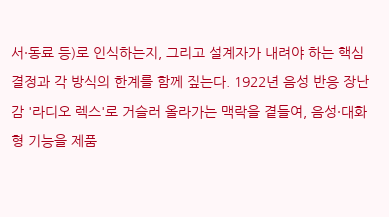서·동료 등)로 인식하는지, 그리고 설계자가 내려야 하는 핵심 결정과 각 방식의 한계를 함께 짚는다. 1922년 음성 반응 장난감 '라디오 렉스'로 거슬러 올라가는 맥락을 곁들여, 음성·대화형 기능을 제품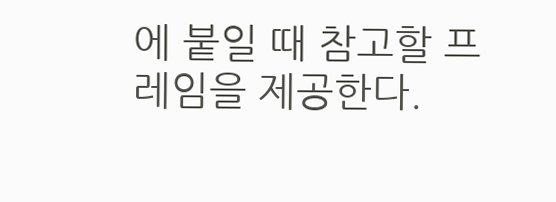에 붙일 때 참고할 프레임을 제공한다.